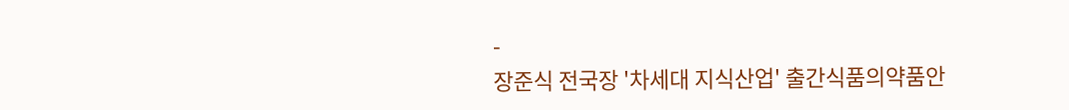-
장준식 전국장 '차세대 지식산업' 출간식품의약품안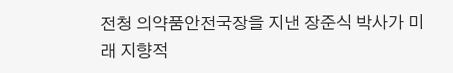전청 의약품안전국장을 지낸 장준식 박사가 미래 지향적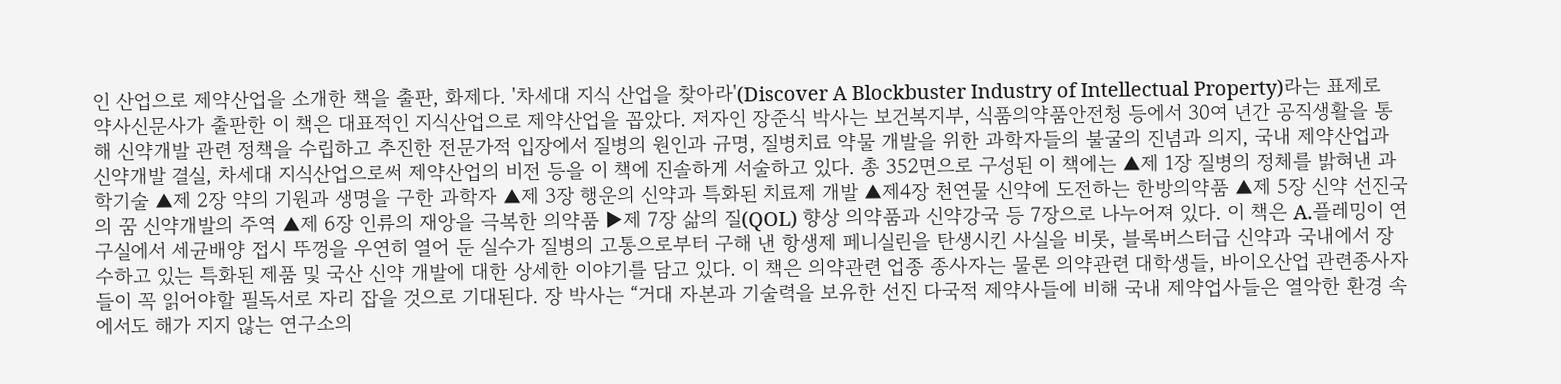인 산업으로 제약산업을 소개한 책을 출판, 화제다. '차세대 지식 산업을 찾아라'(Discover A Blockbuster Industry of Intellectual Property)라는 표제로 약사신문사가 출판한 이 책은 대표적인 지식산업으로 제약산업을 꼽았다. 저자인 장준식 박사는 보건복지부, 식품의약품안전청 등에서 30여 년간 공직생활을 통해 신약개발 관련 정책을 수립하고 추진한 전문가적 입장에서 질병의 원인과 규명, 질병치료 약물 개발을 위한 과학자들의 불굴의 진념과 의지, 국내 제약산업과 신약개발 결실, 차세대 지식산업으로써 제약산업의 비전 등을 이 책에 진솔하게 서술하고 있다. 총 352면으로 구성된 이 책에는 ▲제 1장 질병의 정체를 밝혀낸 과학기술 ▲제 2장 약의 기원과 생명을 구한 과학자 ▲제 3장 행운의 신약과 특화된 치료제 개발 ▲제4장 천연물 신약에 도전하는 한방의약품 ▲제 5장 신약 선진국의 꿈 신약개발의 주역 ▲제 6장 인류의 재앙을 극복한 의약품 ▶제 7장 삶의 질(QOL) 향상 의약품과 신약강국 등 7장으로 나누어져 있다. 이 책은 A.플레밍이 연구실에서 세균배양 접시 뚜껑을 우연히 열어 둔 실수가 질병의 고통으로부터 구해 낸 항생제 페니실린을 탄생시킨 사실을 비롯, 블록버스터급 신약과 국내에서 장수하고 있는 특화된 제품 및 국산 신약 개발에 대한 상세한 이야기를 담고 있다. 이 책은 의약관련 업종 종사자는 물론 의약관련 대학생들, 바이오산업 관련종사자들이 꼭 읽어야할 필독서로 자리 잡을 것으로 기대된다. 장 박사는 “거대 자본과 기술력을 보유한 선진 다국적 제약사들에 비해 국내 제약업사들은 열악한 환경 속에서도 해가 지지 않는 연구소의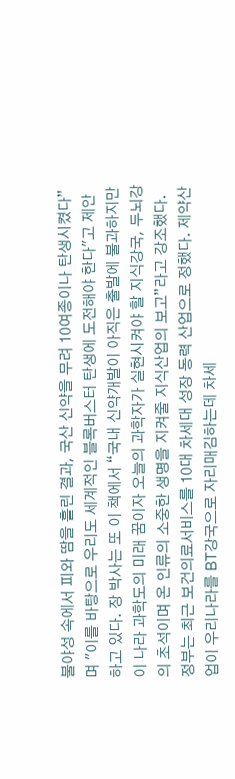불야성 속에서 피와 땀을 흘린 결과, 국산 신약을 무려 10여종이나 탄생시켰다”며 "이를 바탕으로 우리도 세계적인 블록버스터 탄생에 도전해야 한다"고 제안하고 있다. 장 박사는 또 이 책에서 “국내 신약개발이 아직은 출발에 불과하지만 이 나라 과학도의 미래 꿈이자 오늘의 과학자가 실현시켜야 할 지식강국, 두뇌강의 초석이며 온 인류의 소중한 생명을 지켜줄 지식산업의 보고”라고 강조했다. 정부는 최근 보건의료서비스를 10대 차세대 성장 동력 산업으로 정했다. 제약산업이 우리나라를 BT강국으로 자리매김하는데 차세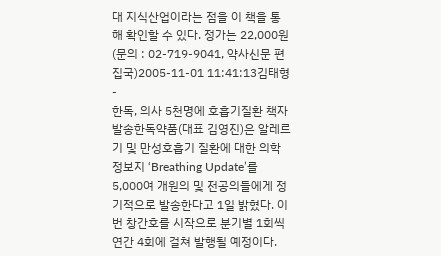대 지식산업이라는 점을 이 책을 통해 확인할 수 있다. 정가는 22,000원(문의 : 02-719-9041, 약사신문 편집국)2005-11-01 11:41:13김태형 -
한독, 의사 5천명에 호흡기질환 책자 발송한독약품(대표 김영진)은 알레르기 및 만성호흡기 질환에 대한 의학정보지 ‘Breathing Update’를 5,000여 개원의 및 전공의들에게 정기적으로 발송한다고 1일 밝혔다. 이번 창간호를 시작으로 분기별 1회씩 연간 4회에 걸쳐 발행될 예정이다.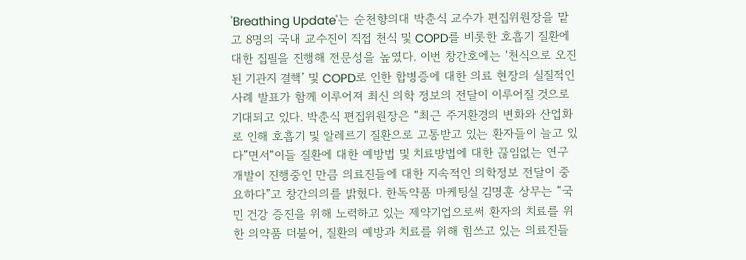'Breathing Update'는 순천향의대 박춘식 교수가 편집위원장을 맡고 8명의 국내 교수진이 직접 천식 및 COPD를 비롯한 호흡기 질환에 대한 집필을 진행해 전문성을 높였다. 이번 창간호에는 ‘천식으로 오진된 기관지 결핵’ 및 COPD로 인한 합병증에 대한 의료 현장의 실질적인 사례 발표가 함께 이루어져 최신 의학 정보의 전달이 이루어질 것으로 기대되고 있다. 박춘식 편집위원장은 “최근 주거환경의 변화와 산업화로 인해 호흡기 및 알레르기 질환으로 고통받고 있는 환자들이 늘고 있다”면서“이들 질환에 대한 예방법 및 치료방법에 대한 끊임없는 연구개발이 진행중인 만큼 의료진들에 대한 지속적인 의학정보 전달이 중요하다”고 창간의의를 밝혔다. 한독약품 마케팅실 김명훈 상무는 “국민 건강 증진을 위해 노력하고 있는 제약기업으로써 환자의 치료를 위한 의약품 더불어, 질환의 예방과 치료를 위해 힘쓰고 있는 의료진들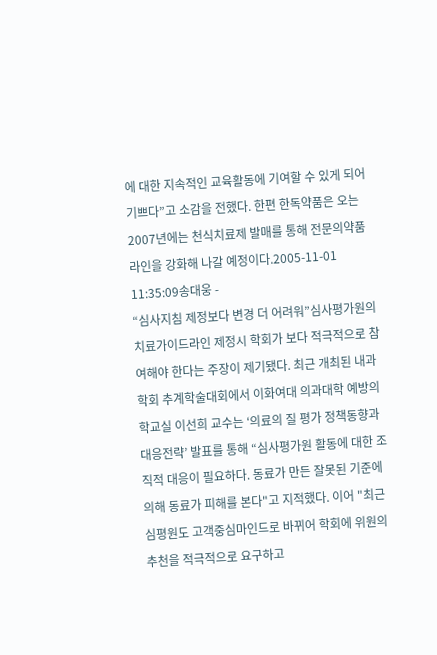에 대한 지속적인 교육활동에 기여할 수 있게 되어 기쁘다”고 소감을 전했다. 한편 한독약품은 오는 2007년에는 천식치료제 발매를 통해 전문의약품 라인을 강화해 나갈 예정이다.2005-11-01 11:35:09송대웅 -
“심사지침 제정보다 변경 더 어려워”심사평가원의 치료가이드라인 제정시 학회가 보다 적극적으로 참여해야 한다는 주장이 제기됐다. 최근 개최된 내과학회 추계학술대회에서 이화여대 의과대학 예방의학교실 이선희 교수는 ‘의료의 질 평가 정책동향과 대응전략’ 발표를 통해 “심사평가원 활동에 대한 조직적 대응이 필요하다. 동료가 만든 잘못된 기준에 의해 동료가 피해를 본다"고 지적했다. 이어 "최근 심평원도 고객중심마인드로 바뀌어 학회에 위원의 추천을 적극적으로 요구하고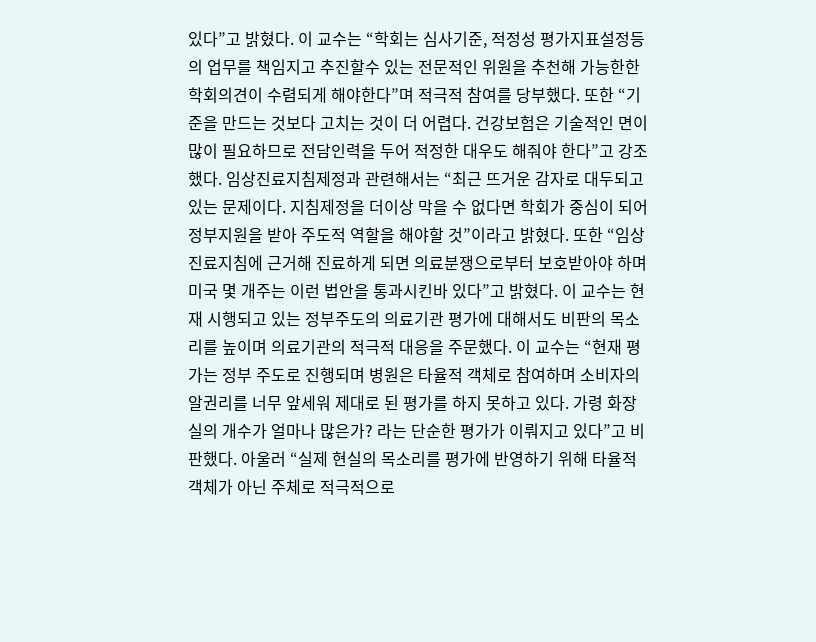있다”고 밝혔다. 이 교수는 “학회는 심사기준, 적정성 평가지표설정등의 업무를 책임지고 추진할수 있는 전문적인 위원을 추천해 가능한한 학회의견이 수렴되게 해야한다”며 적극적 참여를 당부했다. 또한 “기준을 만드는 것보다 고치는 것이 더 어렵다. 건강보험은 기술적인 면이 많이 필요하므로 전담인력을 두어 적정한 대우도 해줘야 한다”고 강조했다. 임상진료지침제정과 관련해서는 “최근 뜨거운 감자로 대두되고있는 문제이다. 지침제정을 더이상 막을 수 없다면 학회가 중심이 되어 정부지원을 받아 주도적 역할을 해야할 것”이라고 밝혔다. 또한 “임상진료지침에 근거해 진료하게 되면 의료분쟁으로부터 보호받아야 하며 미국 몇 개주는 이런 법안을 통과시킨바 있다”고 밝혔다. 이 교수는 현재 시행되고 있는 정부주도의 의료기관 평가에 대해서도 비판의 목소리를 높이며 의료기관의 적극적 대응을 주문했다. 이 교수는 “현재 평가는 정부 주도로 진행되며 병원은 타율적 객체로 참여하며 소비자의 알권리를 너무 앞세워 제대로 된 평가를 하지 못하고 있다. 가령 화장실의 개수가 얼마나 많은가? 라는 단순한 평가가 이뤄지고 있다”고 비판했다. 아울러 “실제 현실의 목소리를 평가에 반영하기 위해 타율적 객체가 아닌 주체로 적극적으로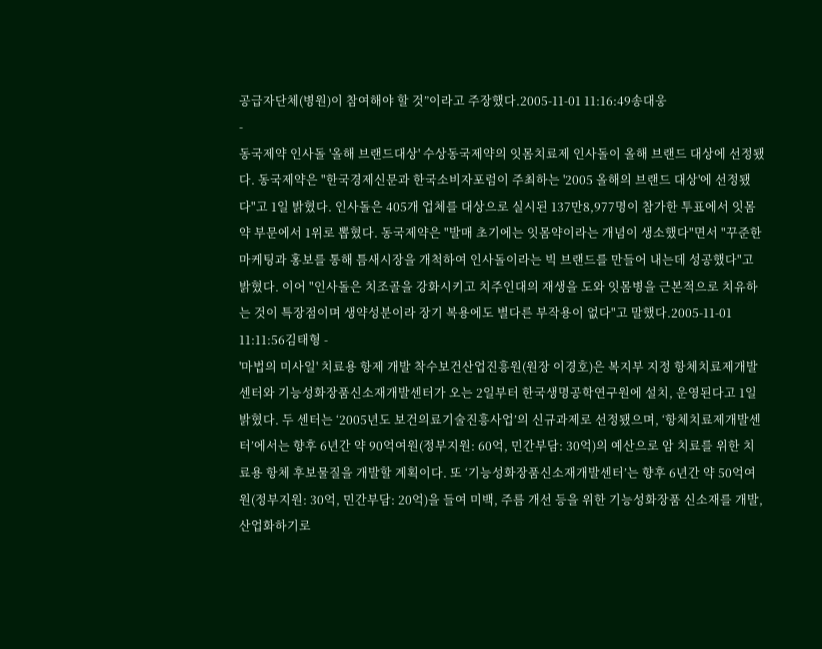공급자단체(병원)이 참여해야 할 것”이라고 주장했다.2005-11-01 11:16:49송대웅
-
동국제약 인사돌 '올해 브랜드대상' 수상동국제약의 잇몸치료제 인사돌이 올해 브랜드 대상에 선정됐다. 동국제약은 "한국경제신문과 한국소비자포럼이 주최하는 '2005 올해의 브랜드 대상'에 선정됐다"고 1일 밝혔다. 인사돌은 405개 업체를 대상으로 실시된 137만8,977명이 참가한 투표에서 잇몸약 부문에서 1위로 뽑혔다. 동국제약은 "발매 초기에는 잇몸약이라는 개념이 생소했다"면서 "꾸준한 마케팅과 홍보를 통해 틈새시장을 개척하여 인사돌이라는 빅 브랜드를 만들어 내는데 성공했다"고 밝혔다. 이어 "인사돌은 치조골을 강화시키고 치주인대의 재생을 도와 잇몸병을 근본적으로 치유하는 것이 특장점이며 생약성분이라 장기 복용에도 별다른 부작용이 없다"고 말했다.2005-11-01 11:11:56김태형 -
'마법의 미사일' 치료용 항제 개발 착수보건산업진흥원(원장 이경호)은 복지부 지정 항체치료제개발센터와 기능성화장품신소재개발센터가 오는 2일부터 한국생명공학연구원에 설치, 운영된다고 1일 밝혔다. 두 센터는 ‘2005년도 보건의료기술진흥사업’의 신규과제로 선정됐으며, ‘항체치료제개발센터’에서는 향후 6년간 약 90억여원(정부지원: 60억, 민간부담: 30억)의 예산으로 암 치료를 위한 치료용 항체 후보물질을 개발할 계획이다. 또 ‘기능성화장품신소재개발센터’는 향후 6년간 약 50억여원(정부지원: 30억, 민간부담: 20억)을 들여 미백, 주름 개선 등을 위한 기능성화장품 신소재를 개발, 산업화하기로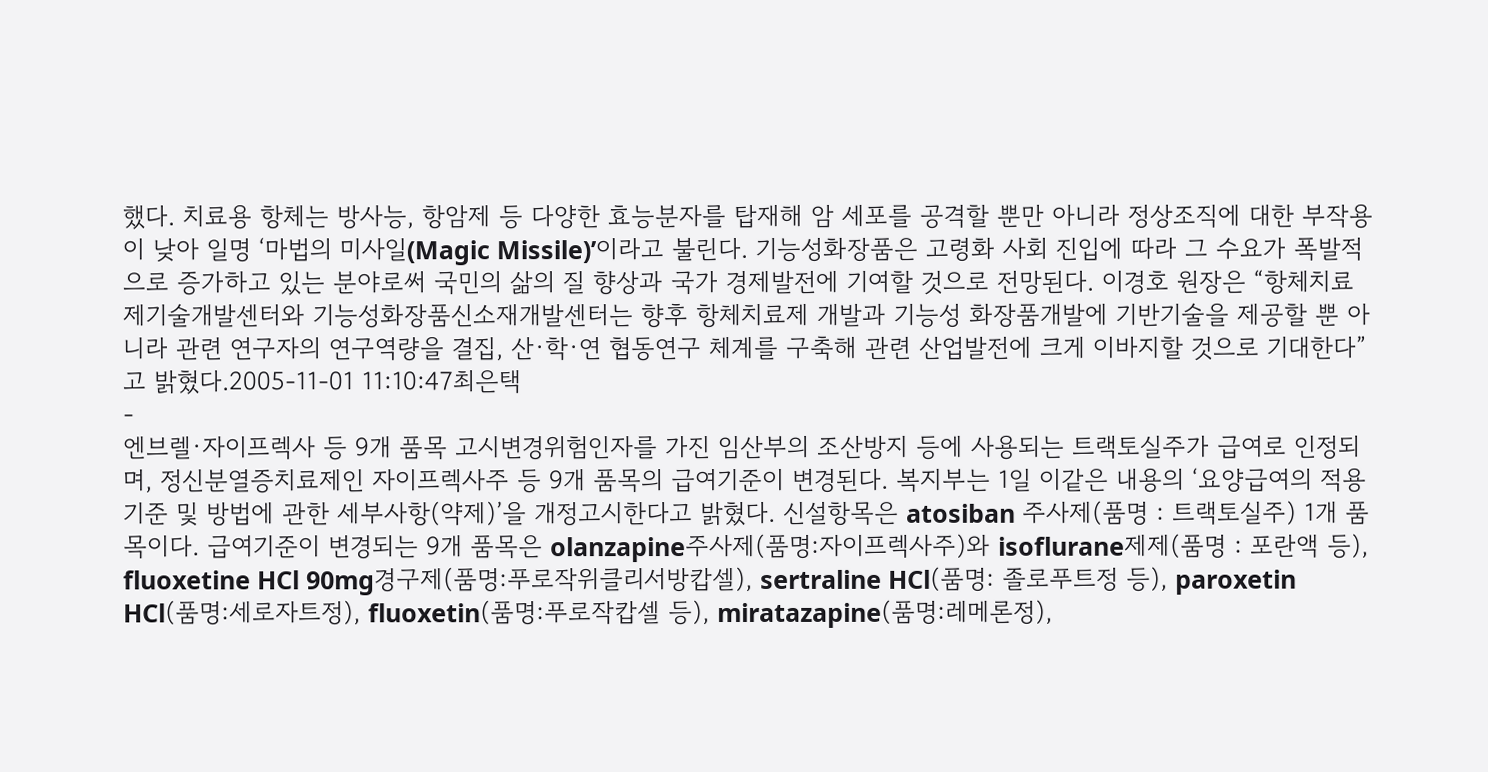했다. 치료용 항체는 방사능, 항암제 등 다양한 효능분자를 탑재해 암 세포를 공격할 뿐만 아니라 정상조직에 대한 부작용이 낮아 일명 ‘마법의 미사일(Magic Missile)’이라고 불린다. 기능성화장품은 고령화 사회 진입에 따라 그 수요가 폭발적으로 증가하고 있는 분야로써 국민의 삶의 질 향상과 국가 경제발전에 기여할 것으로 전망된다. 이경호 원장은 “항체치료제기술개발센터와 기능성화장품신소재개발센터는 향후 항체치료제 개발과 기능성 화장품개발에 기반기술을 제공할 뿐 아니라 관련 연구자의 연구역량을 결집, 산·학·연 협동연구 체계를 구축해 관련 산업발전에 크게 이바지할 것으로 기대한다”고 밝혔다.2005-11-01 11:10:47최은택
-
엔브렐·자이프렉사 등 9개 품목 고시변경위험인자를 가진 임산부의 조산방지 등에 사용되는 트랙토실주가 급여로 인정되며, 정신분열증치료제인 자이프렉사주 등 9개 품목의 급여기준이 변경된다. 복지부는 1일 이같은 내용의 ‘요양급여의 적용기준 및 방법에 관한 세부사항(약제)’을 개정고시한다고 밝혔다. 신설항목은 atosiban 주사제(품명 : 트랙토실주) 1개 품목이다. 급여기준이 변경되는 9개 품목은 olanzapine주사제(품명:자이프렉사주)와 isoflurane제제(품명 : 포란액 등), fluoxetine HCl 90mg경구제(품명:푸로작위클리서방캅셀), sertraline HCl(품명: 졸로푸트정 등), paroxetin HCl(품명:세로자트정), fluoxetin(품명:푸로작캅셀 등), miratazapine(품명:레메론정),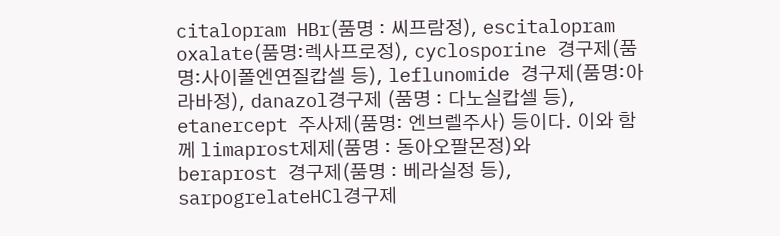citalopram HBr(품명 : 씨프람정), escitalopram oxalate(품명:렉사프로정), cyclosporine 경구제(품명:사이폴엔연질캅셀 등), leflunomide 경구제(품명:아라바정), danazol경구제 (품명 : 다노실캅셀 등), etanercept 주사제(품명: 엔브렐주사) 등이다. 이와 함께 limaprost제제(품명 : 동아오팔몬정)와 beraprost 경구제(품명 : 베라실정 등), sarpogrelateHCl경구제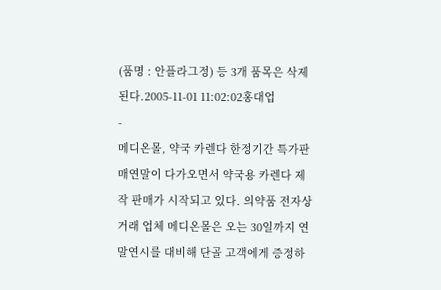(품명 : 안플라그정) 등 3개 품목은 삭제된다.2005-11-01 11:02:02홍대업
-
메디온몰, 약국 카렌다 한정기간 특가판매연말이 다가오면서 약국용 카렌다 제작 판매가 시작되고 있다. 의약품 전자상거래 업체 메디온몰은 오는 30일까지 연말연시를 대비해 단골 고객에게 증정하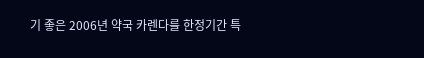기 좋은 2006년 약국 카렌다를 한정기간 특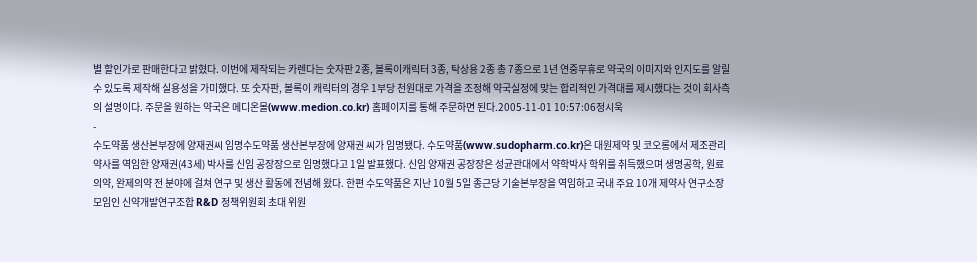별 할인가로 판매한다고 밝혔다. 이번에 제작되는 카렌다는 숫자판 2종, 볼록이캐릭터 3종, 탁상용 2종 총 7종으로 1년 연중무휴로 약국의 이미지와 인지도를 알릴 수 있도록 제작해 실용성을 가미했다. 또 숫자판, 볼록이 캐릭터의 경우 1부당 천원대로 가격을 조정해 약국실정에 맞는 합리적인 가격대를 제시했다는 것이 회사측의 설명이다. 주문을 원하는 약국은 메디온몰(www.medion.co.kr) 홈페이지를 통해 주문하면 된다.2005-11-01 10:57:06정시욱
-
수도약품 생산본부장에 양재권씨 임명수도약품 생산본부장에 양재권 씨가 임명됐다. 수도약품(www.sudopharm.co.kr)은 대원제약 및 코오롱에서 제조관리약사를 역임한 양재권(43세) 박사를 신임 공장장으로 임명했다고 1일 발표했다. 신임 양재권 공장장은 성균관대에서 약학박사 학위를 취득했으며 생명공학, 원료의약, 완제의약 전 분야에 걸쳐 연구 및 생산 활동에 전념해 왔다. 한편 수도약품은 지난 10월 5일 종근당 기술본부장을 역임하고 국내 주요 10개 제약사 연구소장 모임인 신약개발연구조합 R&D 정책위원회 초대 위원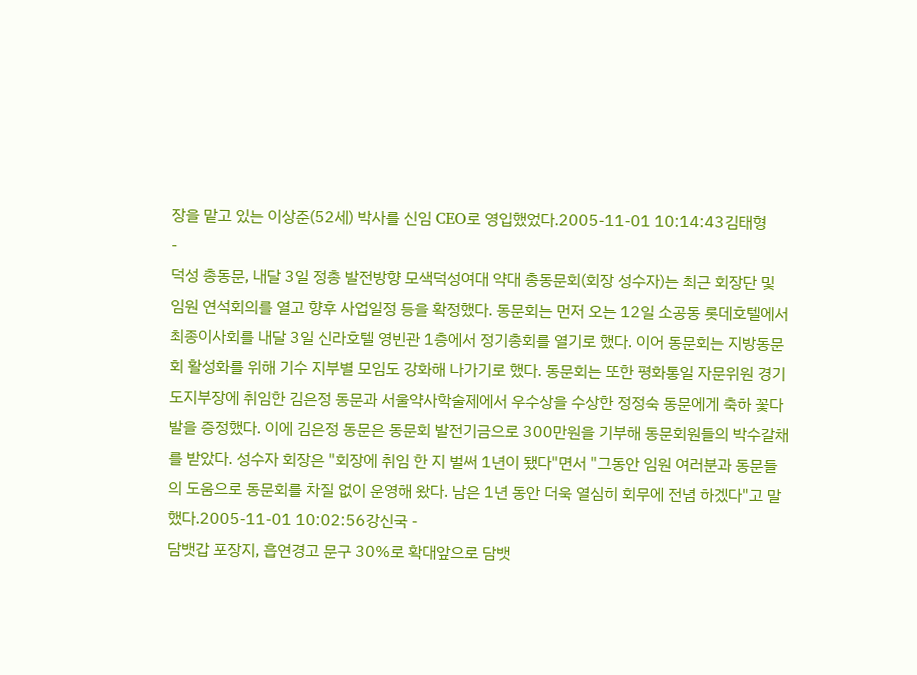장을 맡고 있는 이상준(52세) 박사를 신임 CEO로 영입했었다.2005-11-01 10:14:43김태형
-
덕성 총동문, 내달 3일 정총 발전방향 모색덕성여대 약대 총동문회(회장 성수자)는 최근 회장단 및 임원 연석회의를 열고 향후 사업일정 등을 확정했다. 동문회는 먼저 오는 12일 소공동 롯데호텔에서 최종이사회를 내달 3일 신라호텔 영빈관 1층에서 정기총회를 열기로 했다. 이어 동문회는 지방동문회 활성화를 위해 기수 지부별 모임도 강화해 나가기로 했다. 동문회는 또한 평화통일 자문위원 경기도지부장에 취임한 김은정 동문과 서울약사학술제에서 우수상을 수상한 정정숙 동문에게 축하 꽃다발을 증정했다. 이에 김은정 동문은 동문회 발전기금으로 300만원을 기부해 동문회원들의 박수갈채를 받았다. 성수자 회장은 "회장에 취임 한 지 벌써 1년이 됐다"면서 "그동안 임원 여러분과 동문들의 도움으로 동문회를 차질 없이 운영해 왔다. 남은 1년 동안 더욱 열심히 회무에 전념 하겠다"고 말했다.2005-11-01 10:02:56강신국 -
담뱃갑 포장지, 흡연경고 문구 30%로 확대앞으로 담뱃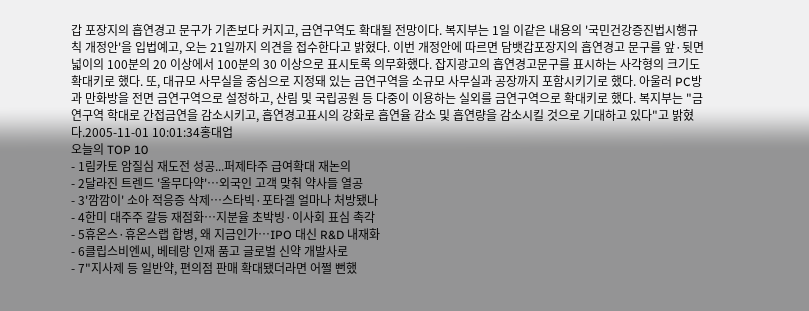갑 포장지의 흡연경고 문구가 기존보다 커지고, 금연구역도 확대될 전망이다. 복지부는 1일 이같은 내용의 '국민건강증진법시행규칙 개정안'을 입법예고, 오는 21일까지 의견을 접수한다고 밝혔다. 이번 개정안에 따르면 담뱃갑포장지의 흡연경고 문구를 앞·뒷면 넓이의 100분의 20 이상에서 100분의 30 이상으로 표시토록 의무화했다. 잡지광고의 흡연경고문구를 표시하는 사각형의 크기도 확대키로 했다. 또, 대규모 사무실을 중심으로 지정돼 있는 금연구역을 소규모 사무실과 공장까지 포함시키기로 했다. 아울러 PC방과 만화방을 전면 금연구역으로 설정하고, 산림 및 국립공원 등 다중이 이용하는 실외를 금연구역으로 확대키로 했다. 복지부는 "금연구역 학대로 간접금연을 감소시키고, 흡연경고표시의 강화로 흡연율 감소 및 흡연량을 감소시킬 것으로 기대하고 있다"고 밝혔다.2005-11-01 10:01:34홍대업
오늘의 TOP 10
- 1림카토 암질심 재도전 성공...퍼제타주 급여확대 재논의
- 2달라진 트렌드 '올무다약'…외국인 고객 맞춰 약사들 열공
- 3'깜깜이' 소아 적응증 삭제…스타빅·포타겔 얼마나 처방됐나
- 4한미 대주주 갈등 재점화…지분율 초박빙·이사회 표심 촉각
- 5휴온스·휴온스랩 합병, 왜 지금인가…IPO 대신 R&D 내재화
- 6클립스비엔씨, 베테랑 인재 품고 글로벌 신약 개발사로
- 7"지사제 등 일반약, 편의점 판매 확대됐더라면 어쩔 뻔했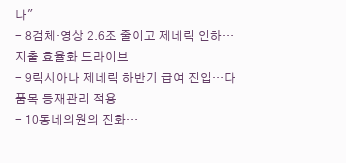나"
- 8검체·영상 2.6조 줄이고 제네릭 인하…지출 효율화 드라이브
- 9릭시아나 제네릭 하반기 급여 진입…다품목 등재관리 적용
- 10동네의원의 진화…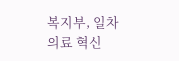복지부, 일차의료 혁신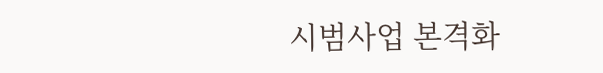시범사업 본격화